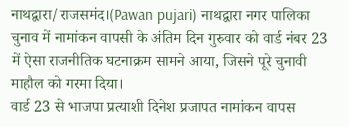नाथद्वारा/राजसमंद।(Pawan pujari) नाथद्वारा नगर पालिका चुनाव में नामांकन वापसी के अंतिम दिन गुरुवार को वार्ड नंबर 23 में ऐसा राजनीतिक घटनाक्रम सामने आया, जिसने पूरे चुनावी माहौल को गरमा दिया।
वार्ड 23 से भाजपा प्रत्याशी दिनेश प्रजापत नामांकन वापस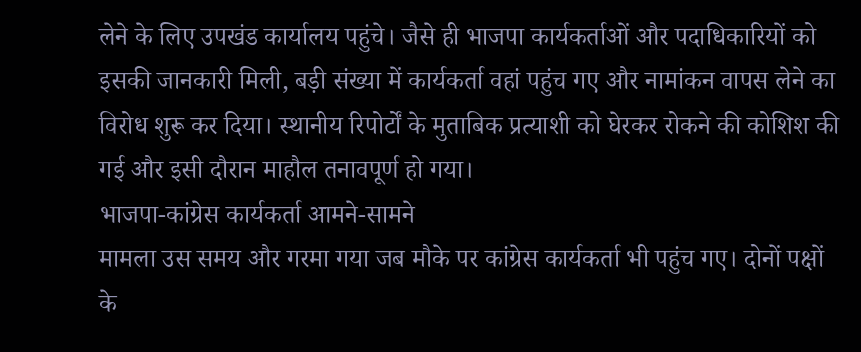लेने के लिए उपखंड कार्यालय पहुंचे। जैसे ही भाजपा कार्यकर्ताओं और पदाधिकारियों को इसकी जानकारी मिली, बड़ी संख्या में कार्यकर्ता वहां पहुंच गए और नामांकन वापस लेने का विरोध शुरू कर दिया। स्थानीय रिपोर्टों के मुताबिक प्रत्याशी को घेरकर रोकने की कोशिश की गई और इसी दौरान माहौल तनावपूर्ण हो गया।
भाजपा-कांग्रेस कार्यकर्ता आमने-सामने
मामला उस समय और गरमा गया जब मौके पर कांग्रेस कार्यकर्ता भी पहुंच गए। दोनों पक्षों के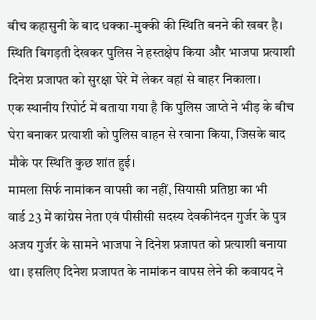बीच कहासुनी के बाद धक्का-मुक्की की स्थिति बनने की खबर है। स्थिति बिगड़ती देखकर पुलिस ने हस्तक्षेप किया और भाजपा प्रत्याशी दिनेश प्रजापत को सुरक्षा घेरे में लेकर वहां से बाहर निकाला।
एक स्थानीय रिपोर्ट में बताया गया है कि पुलिस जाप्ते ने भीड़ के बीच घेरा बनाकर प्रत्याशी को पुलिस वाहन से रवाना किया, जिसके बाद मौके पर स्थिति कुछ शांत हुई।
मामला सिर्फ नामांकन वापसी का नहीं, सियासी प्रतिष्ठा का भी
वार्ड 23 में कांग्रेस नेता एवं पीसीसी सदस्य देवकीनंदन गुर्जर के पुत्र अजय गुर्जर के सामने भाजपा ने दिनेश प्रजापत को प्रत्याशी बनाया था। इसलिए दिनेश प्रजापत के नामांकन वापस लेने की कवायद ने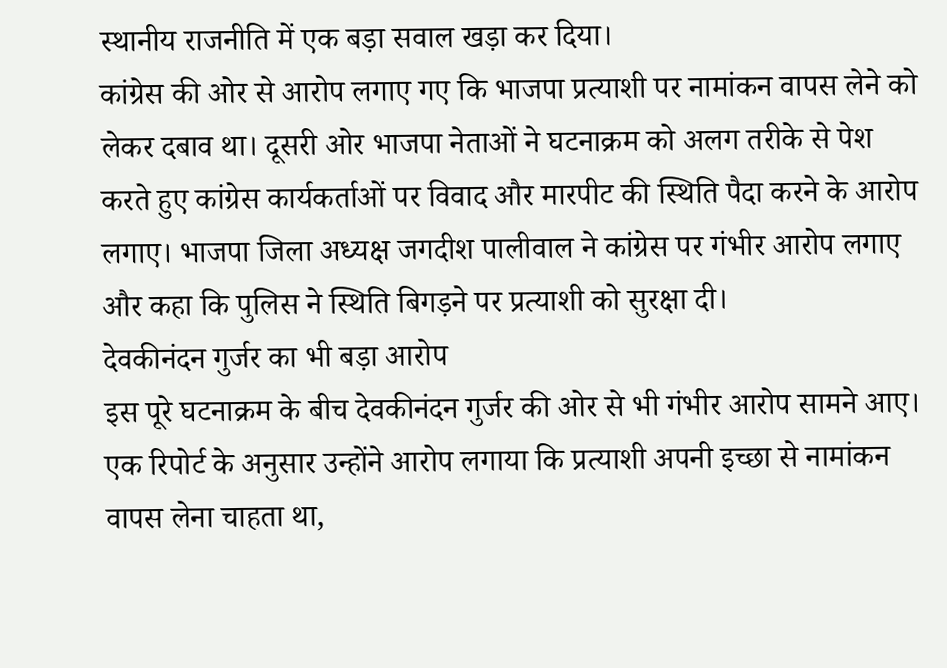स्थानीय राजनीति में एक बड़ा सवाल खड़ा कर दिया।
कांग्रेस की ओर से आरोप लगाए गए कि भाजपा प्रत्याशी पर नामांकन वापस लेने को लेकर दबाव था। दूसरी ओर भाजपा नेताओं ने घटनाक्रम को अलग तरीके से पेश करते हुए कांग्रेस कार्यकर्ताओं पर विवाद और मारपीट की स्थिति पैदा करने के आरोप लगाए। भाजपा जिला अध्यक्ष जगदीश पालीवाल ने कांग्रेस पर गंभीर आरोप लगाए और कहा कि पुलिस ने स्थिति बिगड़ने पर प्रत्याशी को सुरक्षा दी।
देवकीनंदन गुर्जर का भी बड़ा आरोप
इस पूरे घटनाक्रम के बीच देवकीनंदन गुर्जर की ओर से भी गंभीर आरोप सामने आए। एक रिपोर्ट के अनुसार उन्होंने आरोप लगाया कि प्रत्याशी अपनी इच्छा से नामांकन वापस लेना चाहता था,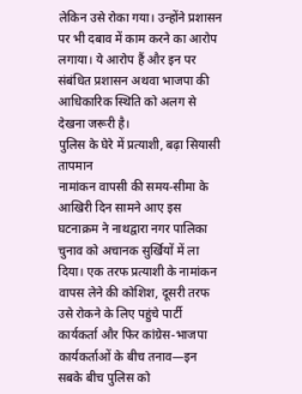लेकिन उसे रोका गया। उन्होंने प्रशासन पर भी दबाव में काम करने का आरोप लगाया। ये आरोप हैं और इन पर संबंधित प्रशासन अथवा भाजपा की आधिकारिक स्थिति को अलग से देखना जरूरी है।
पुलिस के घेरे में प्रत्याशी, बढ़ा सियासी तापमान
नामांकन वापसी की समय-सीमा के आखिरी दिन सामने आए इस घटनाक्रम ने नाथद्वारा नगर पालिका चुनाव को अचानक सुर्खियों में ला दिया। एक तरफ प्रत्याशी के नामांकन वापस लेने की कोशिश, दूसरी तरफ उसे रोकने के लिए पहुंचे पार्टी कार्यकर्ता और फिर कांग्रेस-भाजपा कार्यकर्ताओं के बीच तनाव—इन सबके बीच पुलिस को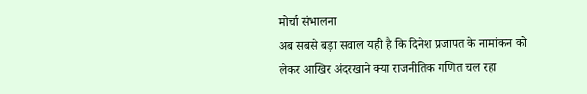मोर्चा संभालना
अब सबसे बड़ा सवाल यही है कि दिनेश प्रजापत के नामांकन को लेकर आखिर अंदरखाने क्या राजनीतिक गणित चल रहा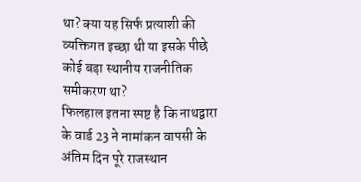था? क्या यह सिर्फ प्रत्याशी की व्यक्तिगत इच्छा थी या इसके पीछे कोई बड़ा स्थानीय राजनीतिक समीकरण था?
फिलहाल इतना स्पष्ट है कि नाथद्वारा के वार्ड 23 ने नामांकन वापसी के अंतिम दिन पूरे राजस्थान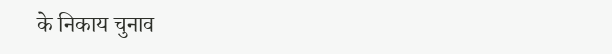के निकाय चुनाव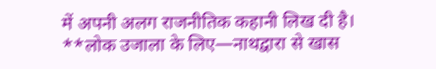में अपनी अलग राजनीतिक कहानी लिख दी है।
**लोक उजाला के लिए—नाथद्वारा से खास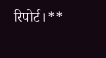रिपोर्ट।**